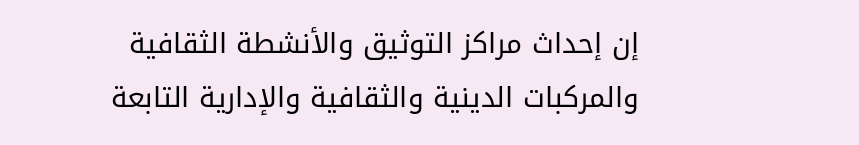إن إحداث مراكز التوثيق والأنشطة الثقافية والمركبات الدينية والثقافية والإدارية التابعة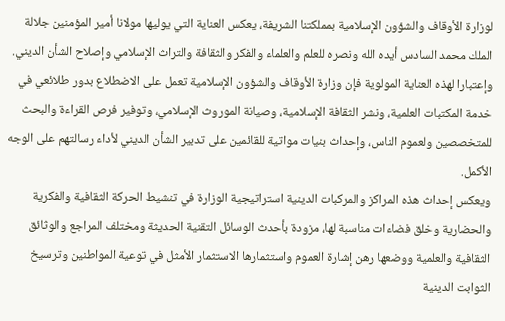لوزارة الأوقاف والشؤون الإسلامية بمملكتنا الشريفة، يعكس العناية التي يوليها مولانا أمير المؤمنين جلالة الملك محمد السادس أيده الله ونصره للعلم والعلماء والفكر والثقافة والتراث الإسلامي وإصلاح الشأن الديني.
وإعتبارا لهذه العناية المولوية فإن وزارة الأوقاف والشؤون الإسلامية تعمل على الاضطلاع بدور طلائعي في خدمة المكتبات العلمية، ونشر الثقافة الإسلامية، وصيانة الموروث الإسلامي، وتوفير فرص القراءة والبحث للمتخصصين ولعموم الناس، وإحداث بنيات مواتية للقائمين على تدبير الشأن الديني لأداء رسالتهم على الوجه الأكمل.
ويعكس إحداث هذه المراكز والمركبات الدينية استراتيجية الوزارة في تنشيط الحركة الثقافية والفكرية والحضارية وخلق فضاءات مناسبة لها، مزودة بأحدث الوسائل التقنية الحديثة ومختلف المراجع والوثائق الثقافية والعلمية ووضعها رهن إشارة العموم واستثمارها الاستثمار الأمثل في توعية المواطنين وترسيخ الثوابت الدينية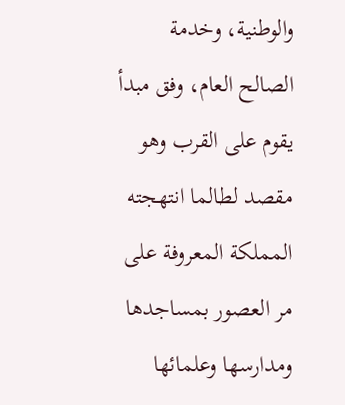والوطنية، وخدمة الصالح العام، وفق مبدأ يقوم على القرب وهو مقصد لطالما انتهجته المملكة المعروفة على مر العصور بمساجدها ومدارسها وعلمائها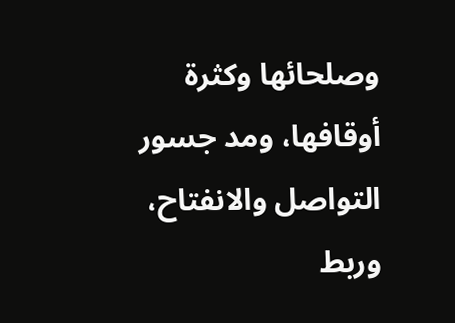وصلحائها وكثرة أوقافها، ومد جسور التواصل والانفتاح، وربط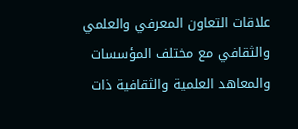علاقات التعاون المعرفي والعلمي والثقافي مع مختلف المؤسسات والمعاهد العلمية والثقافية ذات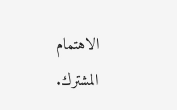الاهتمام المشترك.